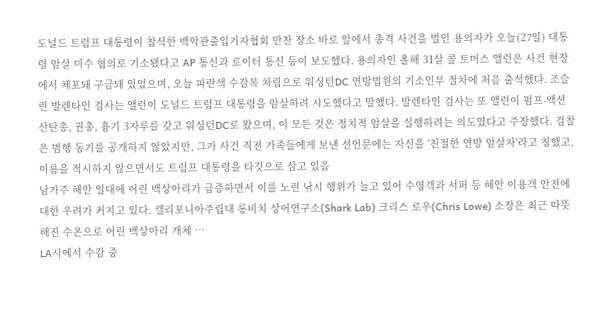도널드 트럼프 대통령이 참석한 백악관출입기자협회 만찬 장소 바로 앞에서 총격 사건을 벌인 용의자가 오늘(27일) 대통령 암살 미수 혐의로 기소됐다고 AP 통신과 로이터 통신 등이 보도했다. 용의자인 올해 31살 콜 토머스 앨런은 사건 현장에서 체포돼 구금돼 있었으며, 오늘 파란색 수감복 차림으로 워싱턴DC 연방법원의 기소인부 절차에 처음 출석했다. 조슬린 발렌타인 검사는 앨런이 도널드 트럼프 대통령을 암살하려 시도했다고 말했다. 발렌타인 검사는 또 앨런이 펌프-액션 산탄총, 권총, 흉기 3자루를 갖고 워싱턴DC로 왔으며, 이 모든 것은 정치적 암살을 실행하려는 의도였다고 주장했다. 검찰은 범행 동기를 공개하지 않았지만, 그가 사건 직전 가족들에게 보낸 선언문에는 자신을 '친절한 연방 암살자'라고 칭했고, 이름을 적시하지 않으면서도 트럼프 대통령을 타깃으로 삼고 있음
남가주 해안 일대에 어린 백상아리가 급증하면서 이를 노린 낚시 행위가 늘고 있어 수영객과 서퍼 등 해안 이용객 안전에 대한 우려가 커지고 있다. 캘리포니아주립대 롱비치 상어연구소(Shark Lab) 크리스 로우(Chris Lowe) 소장은 최근 따뜻해진 수온으로 어린 백상아리 개체 …
LA시에서 수감 중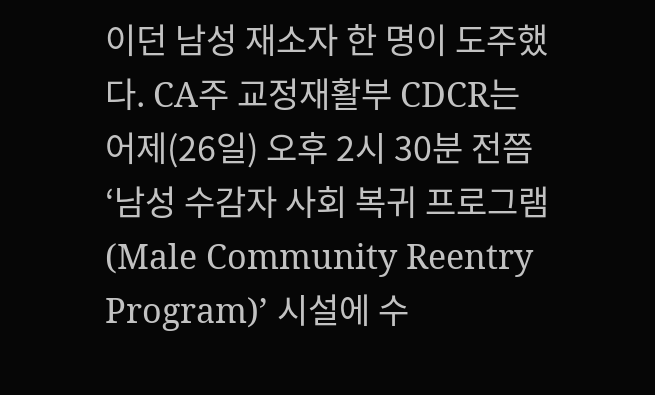이던 남성 재소자 한 명이 도주했다. CA주 교정재활부 CDCR는 어제(26일) 오후 2시 30분 전쯤 ‘남성 수감자 사회 복귀 프로그램(Male Community Reentry Program)’ 시설에 수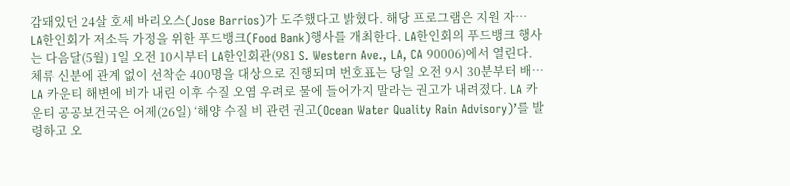감돼있던 24살 호세 바리오스(Jose Barrios)가 도주했다고 밝혔다. 해당 프로그램은 지원 자…
LA한인회가 저소득 가정을 위한 푸드뱅크(Food Bank)행사를 개최한다. LA한인회의 푸드뱅크 행사는 다음달(5월) 1일 오전 10시부터 LA한인회관(981 S. Western Ave., LA, CA 90006)에서 열린다. 체류 신분에 관계 없이 선착순 400명을 대상으로 진행되며 번호표는 당일 오전 9시 30분부터 배…
LA 카운티 해변에 비가 내린 이후 수질 오염 우려로 물에 들어가지 말라는 권고가 내려졌다. LA 카운티 공공보건국은 어제(26일) ‘해양 수질 비 관련 권고(Ocean Water Quality Rain Advisory)’를 발령하고 오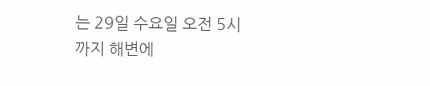는 29일 수요일 오전 5시까지 해변에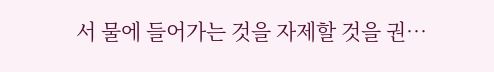서 물에 들어가는 것을 자제할 것을 권…